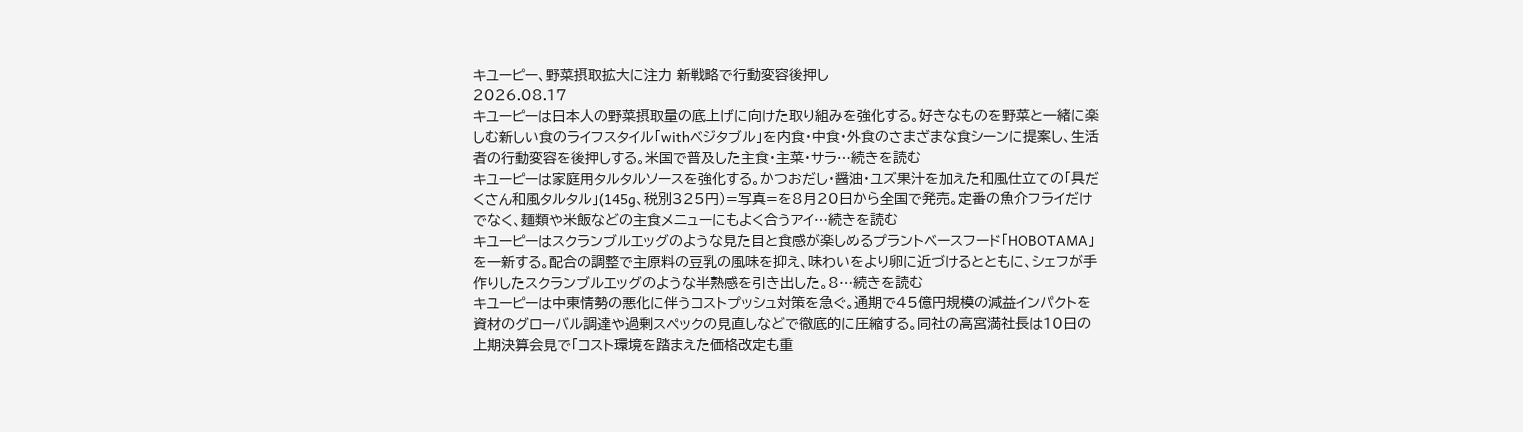キユーピー、野菜摂取拡大に注力 新戦略で行動変容後押し
2026.08.17
キユーピーは日本人の野菜摂取量の底上げに向けた取り組みを強化する。好きなものを野菜と一緒に楽しむ新しい食のライフスタイル「withベジタブル」を内食・中食・外食のさまざまな食シーンに提案し、生活者の行動変容を後押しする。米国で普及した主食・主菜・サラ…続きを読む
キユーピーは家庭用タルタルソースを強化する。かつおだし・醤油・ユズ果汁を加えた和風仕立ての「具だくさん和風タルタル」(145g、税別325円)=写真=を8月20日から全国で発売。定番の魚介フライだけでなく、麺類や米飯などの主食メニューにもよく合うアイ…続きを読む
キユーピーはスクランブルエッグのような見た目と食感が楽しめるプラントベースフード「HOBOTAMA」を一新する。配合の調整で主原料の豆乳の風味を抑え、味わいをより卵に近づけるとともに、シェフが手作りしたスクランブルエッグのような半熟感を引き出した。8…続きを読む
キユーピーは中東情勢の悪化に伴うコストプッシュ対策を急ぐ。通期で45億円規模の減益インパクトを資材のグローバル調達や過剰スペックの見直しなどで徹底的に圧縮する。同社の高宮満社長は10日の上期決算会見で「コスト環境を踏まえた価格改定も重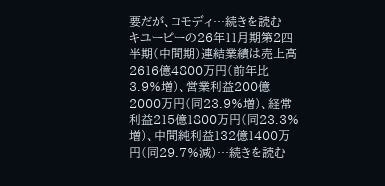要だが、コモディ…続きを読む
キユーピーの26年11月期第2四半期(中間期)連結業績は売上高2616億4800万円(前年比3.9%増)、営業利益200億2000万円(同23.9%増)、経常利益215億1800万円(同23.3%増)、中間純利益132億1400万円(同29.7%減)…続きを読む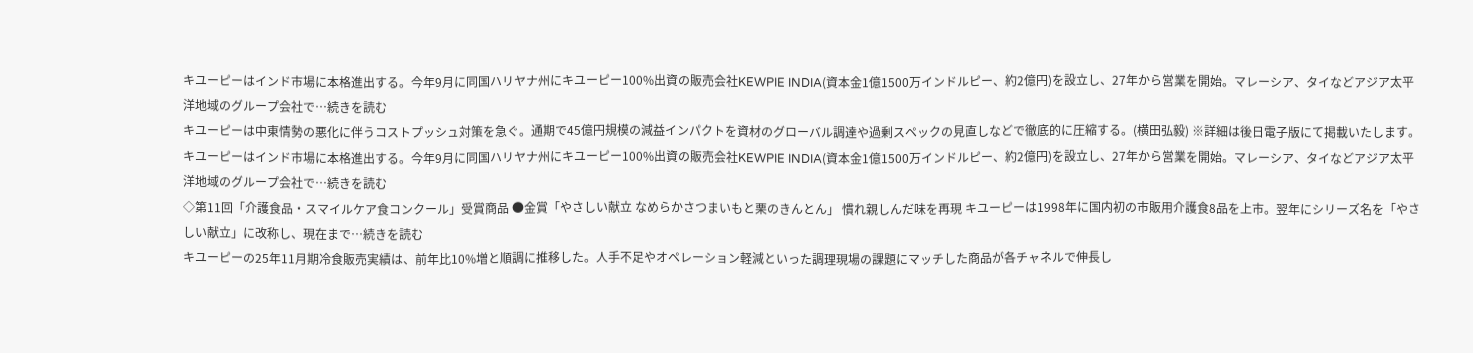キユーピーはインド市場に本格進出する。今年9月に同国ハリヤナ州にキユーピー100%出資の販売会社KEWPIE INDIA(資本金1億1500万インドルピー、約2億円)を設立し、27年から営業を開始。マレーシア、タイなどアジア太平洋地域のグループ会社で…続きを読む
キユーピーは中東情勢の悪化に伴うコストプッシュ対策を急ぐ。通期で45億円規模の減益インパクトを資材のグローバル調達や過剰スペックの見直しなどで徹底的に圧縮する。(横田弘毅) ※詳細は後日電子版にて掲載いたします。
キユーピーはインド市場に本格進出する。今年9月に同国ハリヤナ州にキユーピー100%出資の販売会社KEWPIE INDIA(資本金1億1500万インドルピー、約2億円)を設立し、27年から営業を開始。マレーシア、タイなどアジア太平洋地域のグループ会社で…続きを読む
◇第11回「介護食品・スマイルケア食コンクール」受賞商品 ●金賞「やさしい献立 なめらかさつまいもと栗のきんとん」 慣れ親しんだ味を再現 キユーピーは1998年に国内初の市販用介護食8品を上市。翌年にシリーズ名を「やさしい献立」に改称し、現在まで…続きを読む
キユーピーの25年11月期冷食販売実績は、前年比10%増と順調に推移した。人手不足やオペレーション軽減といった調理現場の課題にマッチした商品が各チャネルで伸長し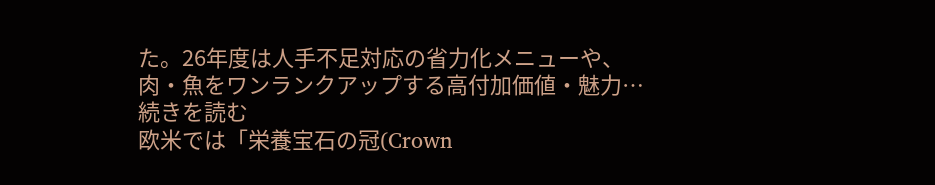た。26年度は人手不足対応の省力化メニューや、肉・魚をワンランクアップする高付加価値・魅力…続きを読む
欧米では「栄養宝石の冠(Crown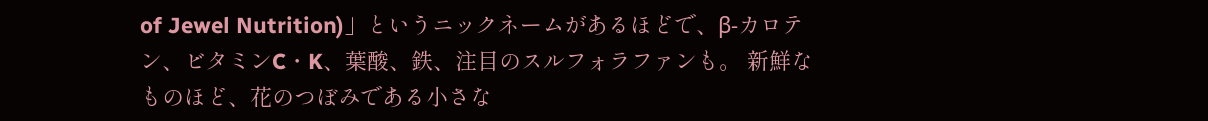of Jewel Nutrition)」というニックネームがあるほどで、β-カロテン、ビタミンC・K、葉酸、鉄、注目のスルフォラファンも。 新鮮なものほど、花のつぼみである小さな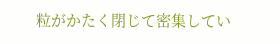粒がかたく閉じて密集してい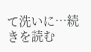て洗いに…続きを読む